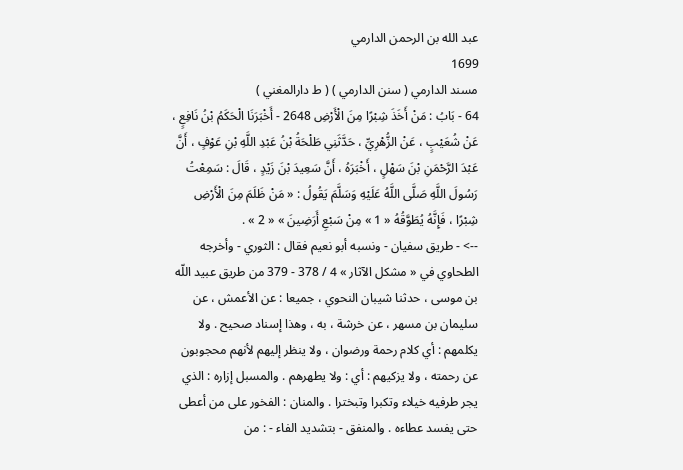عبد الله بن الرحمن الدارمي
1699
مسند الدارمي ( سنن الدارمي ) ( ط دارالمغني )
64 - بَابُ : مَنْ أَخَذَ شِبْرًا مِنَ الْأَرْضِ 2648 - أَخْبَرَنَا الْحَكَمُ بْنُ نَافِعٍ ، عَنْ شُعَيْبٍ ، عَنْ الزُّهْرِيِّ ، حَدَّثَنِي طَلْحَةُ بْنُ عَبْدِ اللَّهِ بْنِ عَوْفٍ ، أَنَّ عَبْدَ الرَّحْمَنِ بْنَ سَهْلٍ ، أَخْبَرَهُ ، أَنَّ سَعِيدَ بْنَ زَيْدٍ ، قَالَ : سَمِعْتُ رَسُولَ اللَّهِ صَلَّى اللَّهُ عَلَيْهِ وَسَلَّمَ يَقُولُ : « مَنْ ظَلَمَ مِنَ الْأَرْضِ شِبْرًا ، فَإِنَّهُ يُطَوَّقُهُ « 1 » مِنْ سَبْعِ أَرَضِينَ » « 2 » .
--> - طريق سفيان - ونسبه أبو نعيم فقال : الثوري - وأخرجه الطحاوي في « مشكل الآثار » 4 / 378 - 379 من طريق عبيد اللّه بن موسى ، حدثنا شيبان النحوي ، جميعا : عن الأعمش ، عن سليمان بن مسهر ، عن خرشة ، به ، وهذا إسناد صحيح . ولا يكلمهم : أي كلام رحمة ورضوان ، ولا ينظر إليهم لأنهم محجوبون عن رحمته ، ولا يزكيهم : أي : ولا يطهرهم . والمسبل إزاره : الذي يجر طرفيه خيلاء وتكبرا وتبخترا . والمنان : الفخور على من أعطى حتى يفسد عطاءه . والمنفق - بتشديد الفاء - : من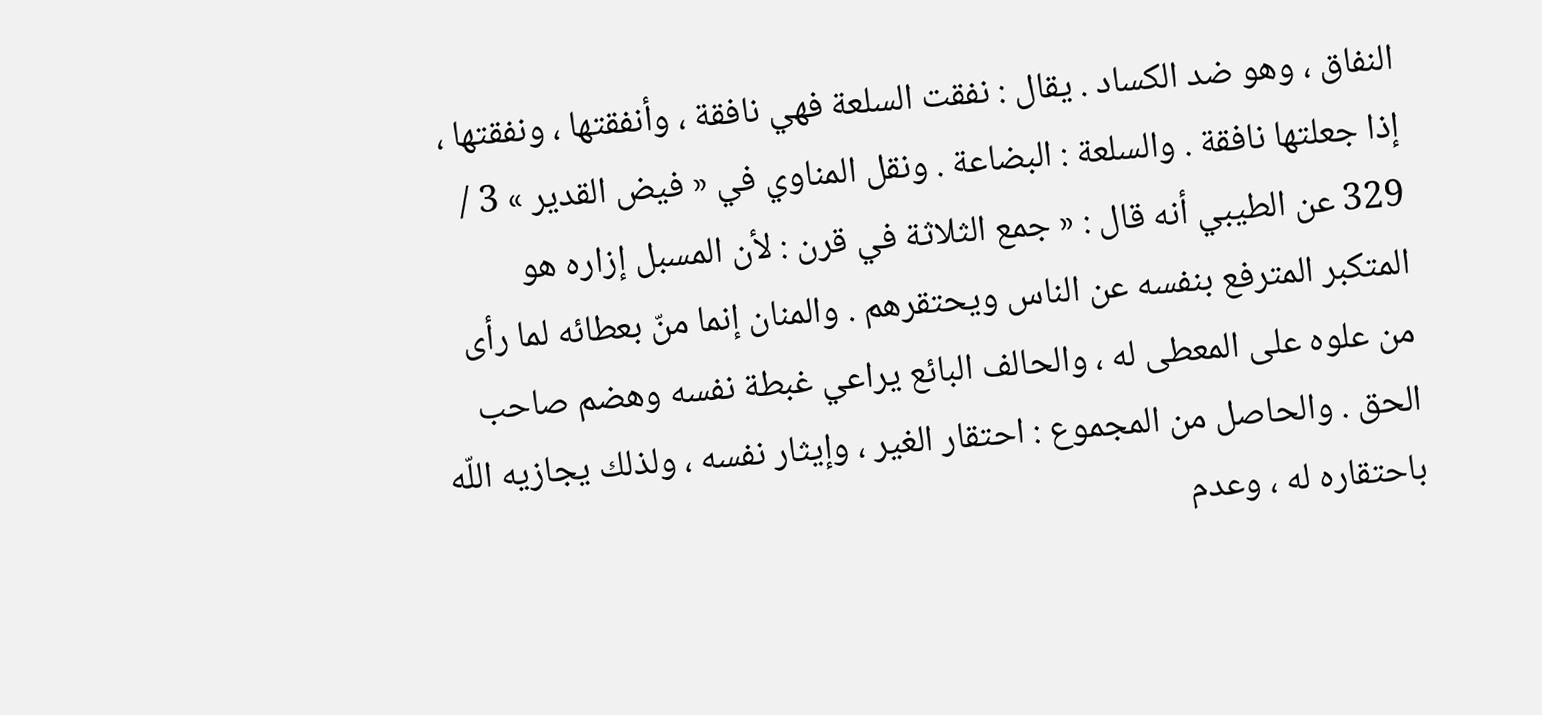النفاق ، وهو ضد الكساد . يقال : نفقت السلعة فهي نافقة ، وأنفقتها ، ونفقتها ، إذا جعلتها نافقة . والسلعة : البضاعة . ونقل المناوي في « فيض القدير » 3 / 329 عن الطيبي أنه قال : « جمع الثلاثة في قرن : لأن المسبل إزاره هو المتكبر المترفع بنفسه عن الناس ويحتقرهم . والمنان إنما منّ بعطائه لما رأى من علوه على المعطى له ، والحالف البائع يراعي غبطة نفسه وهضم صاحب الحق . والحاصل من المجموع : احتقار الغير ، وإيثار نفسه ، ولذلك يجازيه اللّه باحتقاره له ، وعدم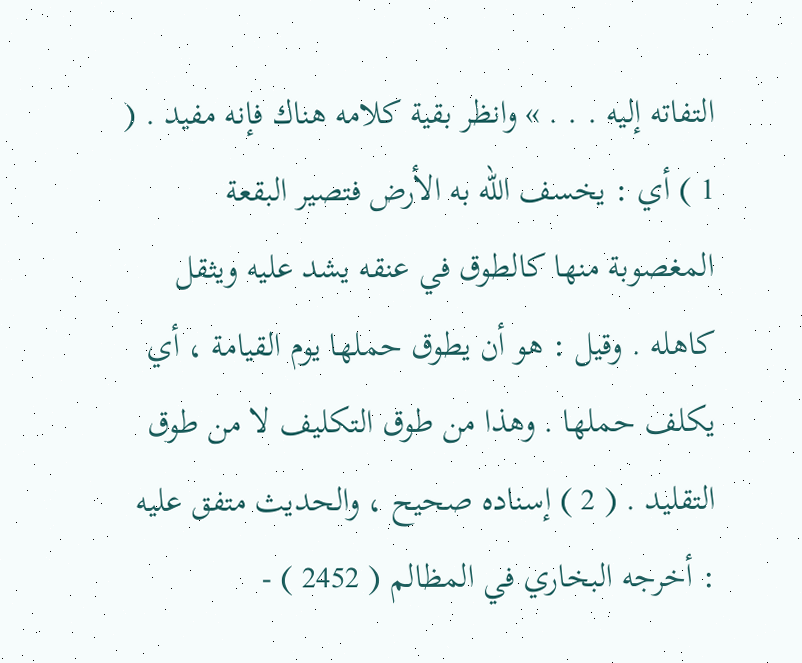التفاته إليه . . . » وانظر بقية كلامه هناك فإنه مفيد . ( 1 ) أي : يخسف اللّه به الأرض فتصير البقعة المغصوبة منها كالطوق في عنقه يشد عليه ويثقل كاهله . وقيل : هو أن يطوق حملها يوم القيامة ، أي يكلف حملها . وهذا من طوق التكليف لا من طوق التقليد . ( 2 ) إسناده صحيح ، والحديث متفق عليه : أخرجه البخاري في المظالم ( 2452 ) -